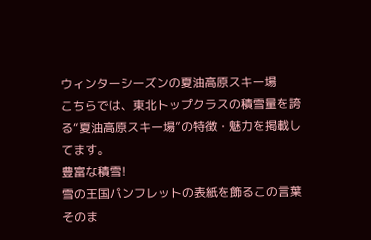ウィンターシーズンの夏油高原スキー場
こちらでは、東北トップクラスの積雪量を誇る“夏油高原スキー場”の特徴・魅力を掲載してます。
豊富な積雪!
雪の王国パンフレットの表紙を飾るこの言葉そのま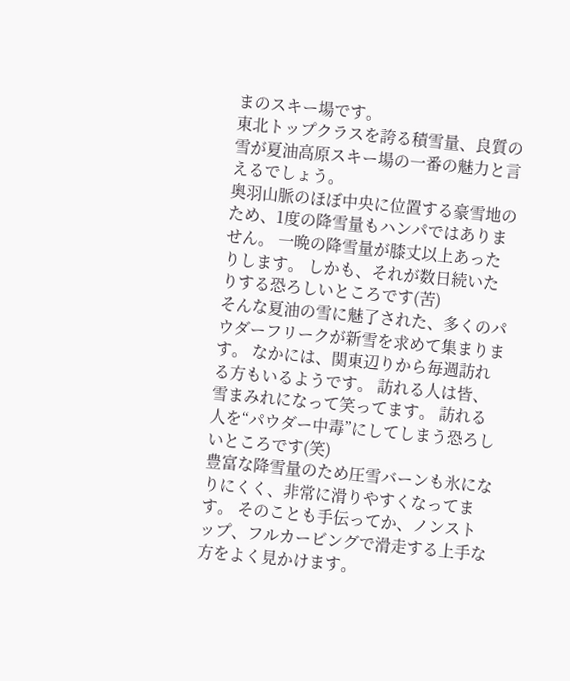まのスキー場です。
東北トップクラスを誇る積雪量、良質の雪が夏油高原スキー場の一番の魅力と言えるでしょう。
奥羽山脈のほぼ中央に位置する豪雪地のため、1度の降雪量もハンパではありません。 一晩の降雪量が膝丈以上あったりします。 しかも、それが数日続いたりする恐ろしいところです(苦)
そんな夏油の雪に魅了された、多くのパウダーフリークが新雪を求めて集まります。 なかには、関東辺りから毎週訪れる方もいるようです。 訪れる人は皆、雪まみれになって笑ってます。 訪れる人を“パウダー中毒”にしてしまう恐ろしいところです(笑)
豊富な降雪量のため圧雪バーンも氷になりにくく、非常に滑りやすくなってます。 そのことも手伝ってか、ノンストップ、フルカービングで滑走する上手な方をよく見かけます。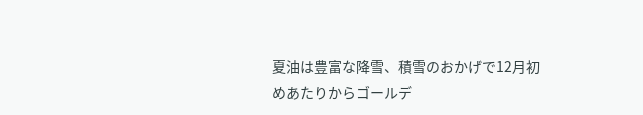夏油は豊富な降雪、積雪のおかげで12月初めあたりからゴールデ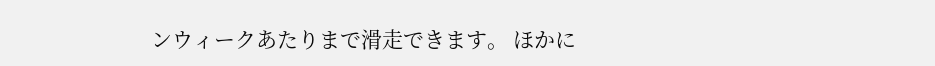ンウィークあたりまで滑走できます。 ほかに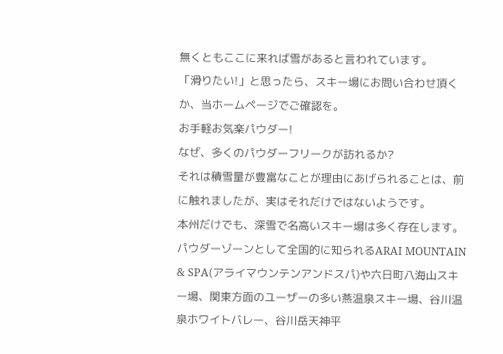無くともここに来れば雪があると言われています。
「滑りたい!」と思ったら、スキー場にお問い合わせ頂くか、当ホームページでご確認を。
お手軽お気楽パウダー!
なぜ、多くのパウダーフリークが訪れるか?
それは積雪量が豊富なことが理由にあげられることは、前に触れましたが、実はそれだけではないようです。
本州だけでも、深雪で名高いスキー場は多く存在します。 パウダーゾーンとして全国的に知られるARAI MOUNTAIN & SPA(アライマウンテンアンドスパ)や六日町八海山スキー場、関東方面のユーザーの多い燕温泉スキー場、谷川温泉ホワイトバレー、谷川岳天神平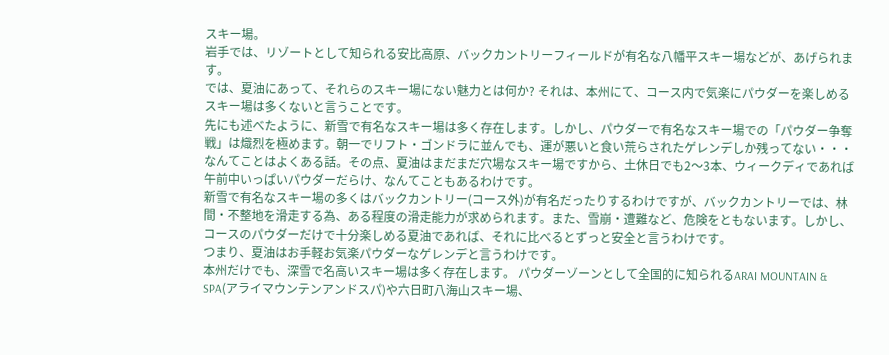スキー場。
岩手では、リゾートとして知られる安比高原、バックカントリーフィールドが有名な八幡平スキー場などが、あげられます。
では、夏油にあって、それらのスキー場にない魅力とは何か? それは、本州にて、コース内で気楽にパウダーを楽しめるスキー場は多くないと言うことです。
先にも述べたように、新雪で有名なスキー場は多く存在します。しかし、パウダーで有名なスキー場での「パウダー争奪戦」は熾烈を極めます。朝一でリフト・ゴンドラに並んでも、運が悪いと食い荒らされたゲレンデしか残ってない・・・なんてことはよくある話。その点、夏油はまだまだ穴場なスキー場ですから、土休日でも2〜3本、ウィークディであれば午前中いっぱいパウダーだらけ、なんてこともあるわけです。
新雪で有名なスキー場の多くはバックカントリー(コース外)が有名だったりするわけですが、バックカントリーでは、林間・不整地を滑走する為、ある程度の滑走能力が求められます。また、雪崩・遭難など、危険をともないます。しかし、コースのパウダーだけで十分楽しめる夏油であれば、それに比べるとずっと安全と言うわけです。
つまり、夏油はお手軽お気楽パウダーなゲレンデと言うわけです。
本州だけでも、深雪で名高いスキー場は多く存在します。 パウダーゾーンとして全国的に知られるARAI MOUNTAIN & SPA(アライマウンテンアンドスパ)や六日町八海山スキー場、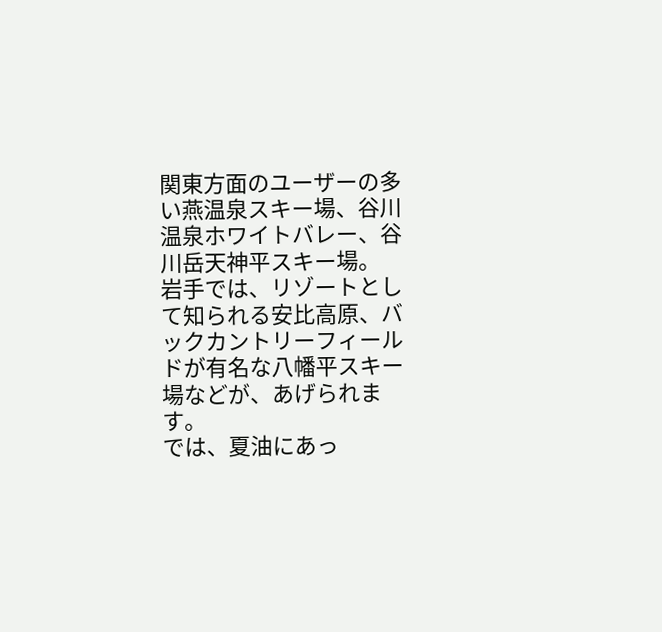関東方面のユーザーの多い燕温泉スキー場、谷川温泉ホワイトバレー、谷川岳天神平スキー場。
岩手では、リゾートとして知られる安比高原、バックカントリーフィールドが有名な八幡平スキー場などが、あげられます。
では、夏油にあっ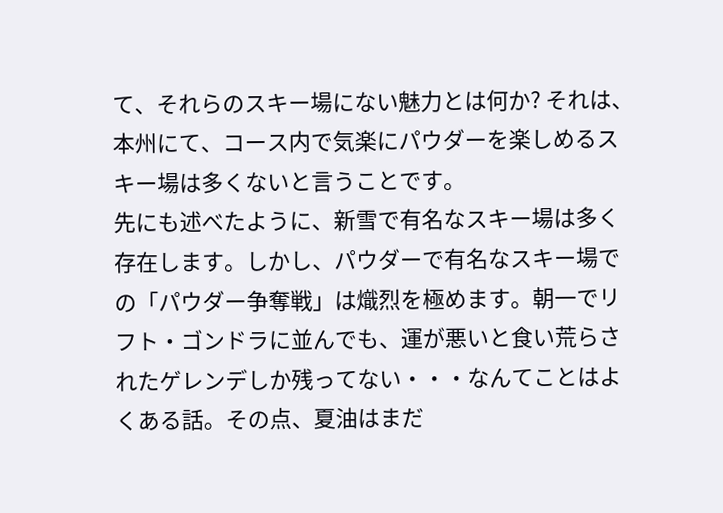て、それらのスキー場にない魅力とは何か? それは、本州にて、コース内で気楽にパウダーを楽しめるスキー場は多くないと言うことです。
先にも述べたように、新雪で有名なスキー場は多く存在します。しかし、パウダーで有名なスキー場での「パウダー争奪戦」は熾烈を極めます。朝一でリフト・ゴンドラに並んでも、運が悪いと食い荒らされたゲレンデしか残ってない・・・なんてことはよくある話。その点、夏油はまだ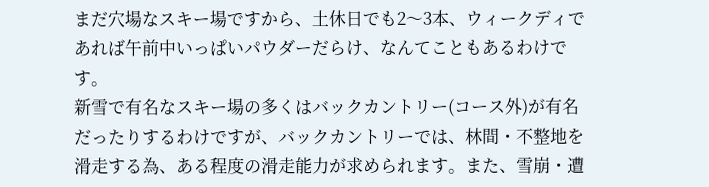まだ穴場なスキー場ですから、土休日でも2〜3本、ウィークディであれば午前中いっぱいパウダーだらけ、なんてこともあるわけです。
新雪で有名なスキー場の多くはバックカントリー(コース外)が有名だったりするわけですが、バックカントリーでは、林間・不整地を滑走する為、ある程度の滑走能力が求められます。また、雪崩・遭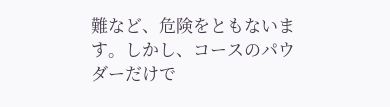難など、危険をともないます。しかし、コースのパウダーだけで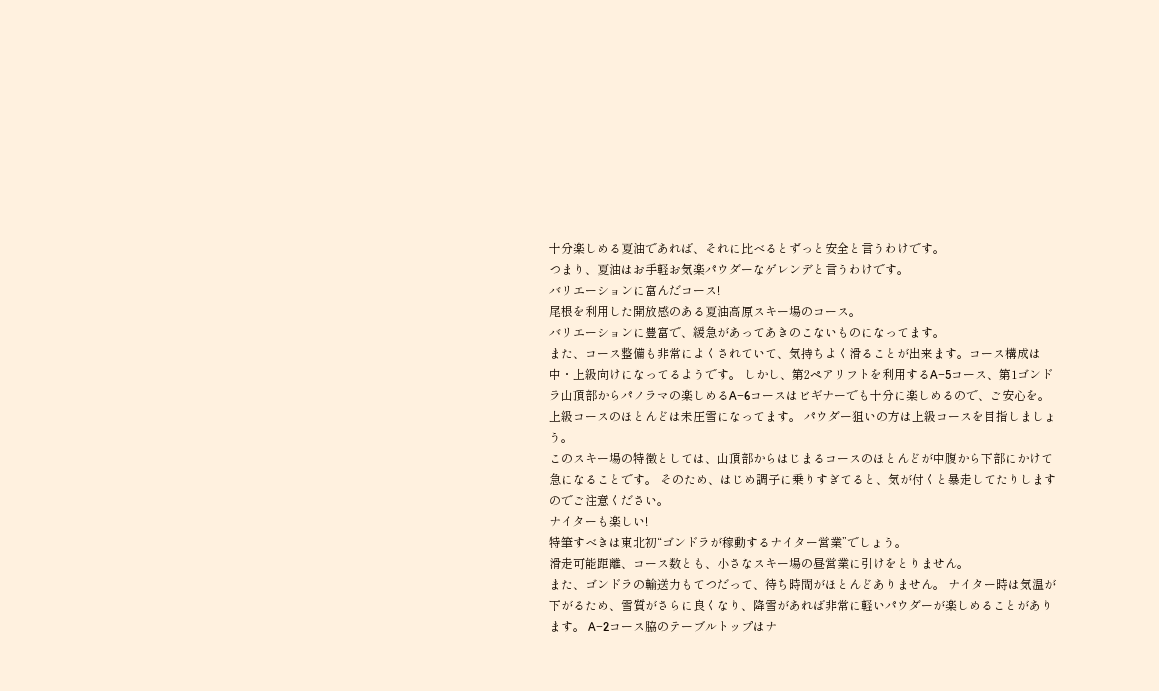十分楽しめる夏油であれば、それに比べるとずっと安全と言うわけです。
つまり、夏油はお手軽お気楽パウダーなゲレンデと言うわけです。
バリエーションに富んだコース!
尾根を利用した開放感のある夏油高原スキー場のコース。
バリエーションに豊富で、緩急があってあきのこないものになってます。
また、コース整備も非常によくされていて、気持ちよく滑ることが出来ます。コース構成は中・上級向けになってるようです。 しかし、第2ペアリフトを利用するA−5コース、第1ゴンドラ山頂部からパノラマの楽しめるA−6コースはビギナーでも十分に楽しめるので、ご安心を。
上級コースのほとんどは未圧雪になってます。 パウダー狙いの方は上級コースを目指しましょう。
このスキー場の特徴としては、山頂部からはじまるコースのほとんどが中腹から下部にかけて急になることです。 そのため、はじめ調子に乗りすぎてると、気が付くと暴走してたりしますのでご注意ください。
ナイターも楽しい!
特筆すべきは東北初“ゴンドラが稼動するナイター営業”でしょう。
滑走可能距離、コース数とも、小さなスキー場の昼営業に引けをとりません。
また、ゴンドラの輸送力もてつだって、待ち時間がほとんどありません。 ナイター時は気温が下がるため、雪質がさらに良くなり、降雪があれば非常に軽いパウダーが楽しめることがあります。 A−2コース脇のテーブルトップはナ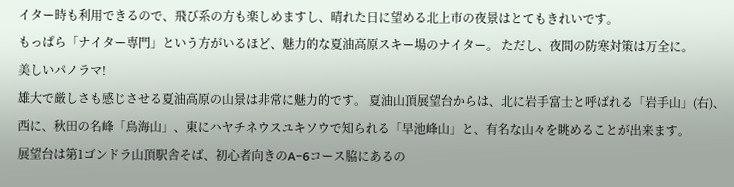イター時も利用できるので、飛び系の方も楽しめますし、晴れた日に望める北上市の夜景はとてもきれいです。
もっぱら「ナイター専門」という方がいるほど、魅力的な夏油高原スキー場のナイター。 ただし、夜間の防寒対策は万全に。
美しいパノラマ!
雄大で厳しさも感じさせる夏油高原の山景は非常に魅力的です。 夏油山頂展望台からは、北に岩手富士と呼ばれる「岩手山」(右)、西に、秋田の名峰「鳥海山」、東にハヤチネウスユキソウで知られる「早池峰山」と、有名な山々を眺めることが出来ます。
展望台は第1ゴンドラ山頂駅舎そば、初心者向きのA−6コース脇にあるの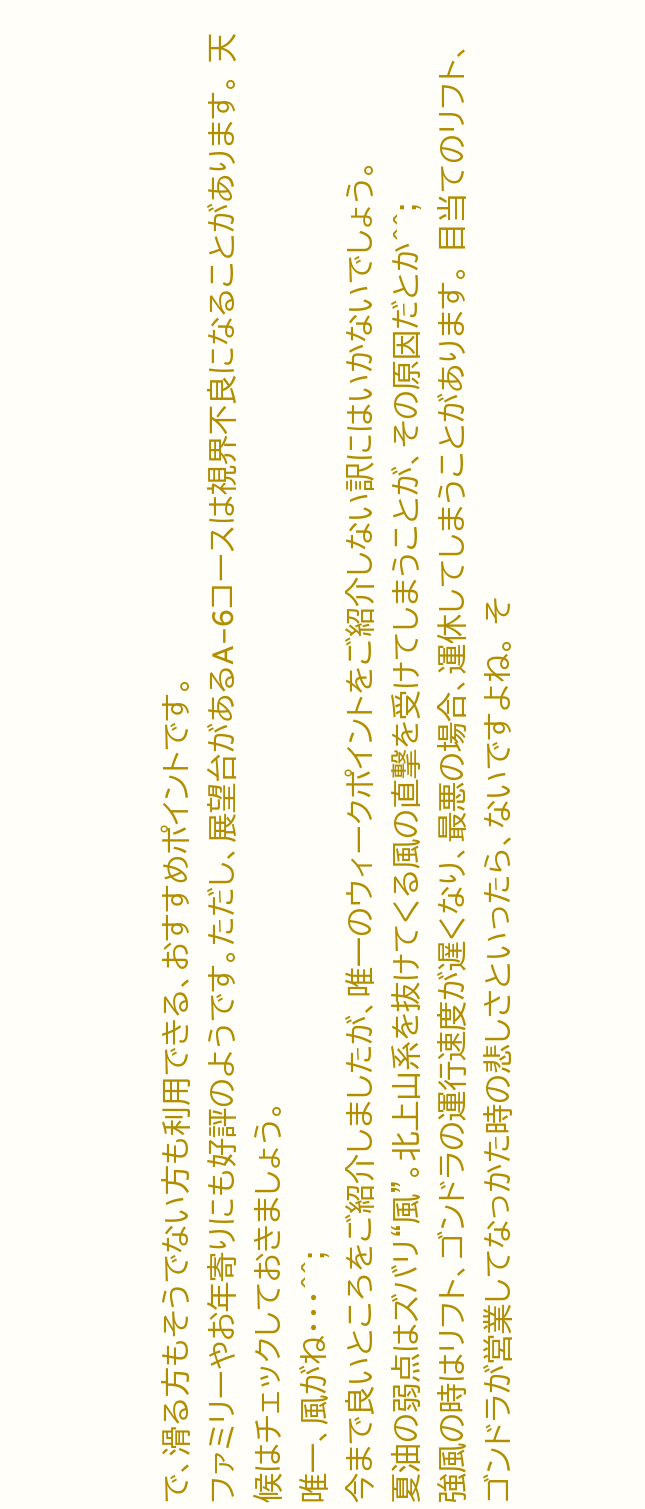で、滑る方もそうでない方も利用できる、おすすめポイントです。
ファミリーやお年寄りにも好評のようです。ただし、展望台があるA−6コースは視界不良になることがあります。 天候はチェックしておきましょう。
唯一、風がね・・・^^;
今まで良いところをご紹介しましたが、唯一のウィークポイントをご紹介しない訳にはいかないでしょう。
夏油の弱点はズバリ“風”。北上山系を抜けてくる風の直撃を受けてしまうことが、その原因だとか^^;
強風の時はリフト、ゴンドラの運行速度が遅くなり、最悪の場合、運休してしまうことがあります。 目当てのリフト、ゴンドラが営業してなっかた時の悲しさといったら、ないですよね。 そ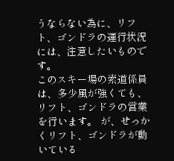うならない為に、リフト、ゴンドラの運行状況には、注意したいものです。
このスキー場の索道係員は、多少風が強くても、リフト、ゴンドラの営業を行います。 が、せっかくリフト、ゴンドラが動いている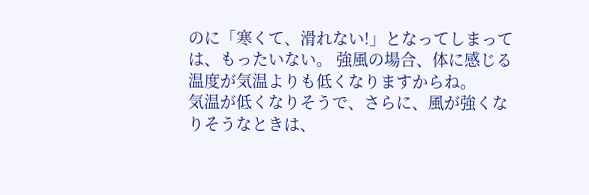のに「寒くて、滑れない!」となってしまっては、もったいない。 強風の場合、体に感じる温度が気温よりも低くなりますからね。
気温が低くなりそうで、さらに、風が強くなりそうなときは、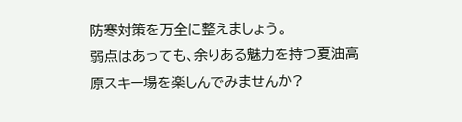防寒対策を万全に整えましょう。
弱点はあっても、余りある魅力を持つ夏油高原スキー場を楽しんでみませんか?